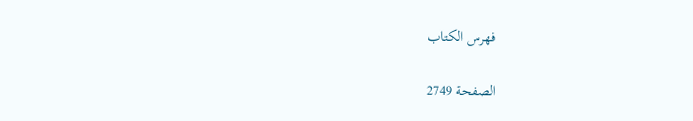فهرس الكتاب

الصفحة 2749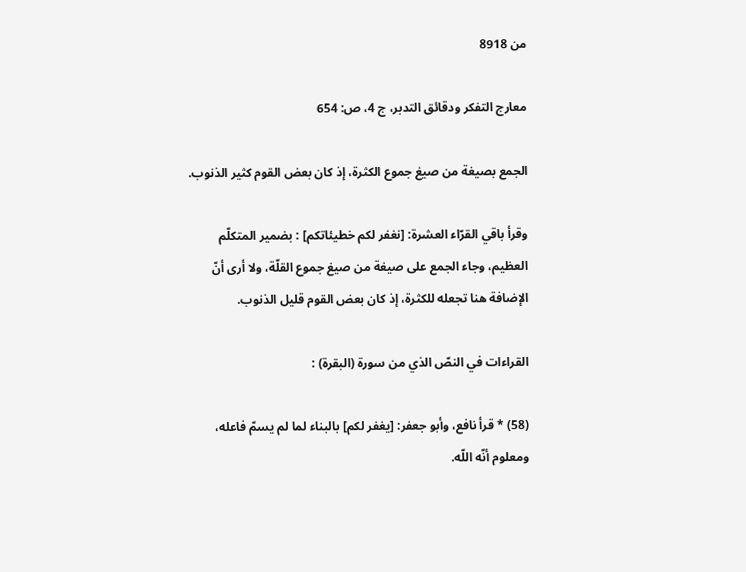من 8918

معارج التفكر ودقائق التدبر، ج 4، ص: 654

الجمع بصيغة من صيغ جموع الكثرة، إذ كان بعض القوم كثير الذنوب.

وقرأ باقي القرّاء العشرة: [نغفر لكم خطيئاتكم] : بضمير المتكلّم العظيم، وجاء الجمع على صيغة من صيغ جموع القلّة، ولا أرى أنّ الإضافة هنا تجعله للكثرة، إذ كان بعض القوم قليل الذنوب.

القراءات في النصّ الذي من سورة (البقرة) :

(58) * قرأ نافع، وأبو جعفر: [يغفر لكم] بالبناء لما لم يسمّ فاعله، ومعلوم أنّه اللّه.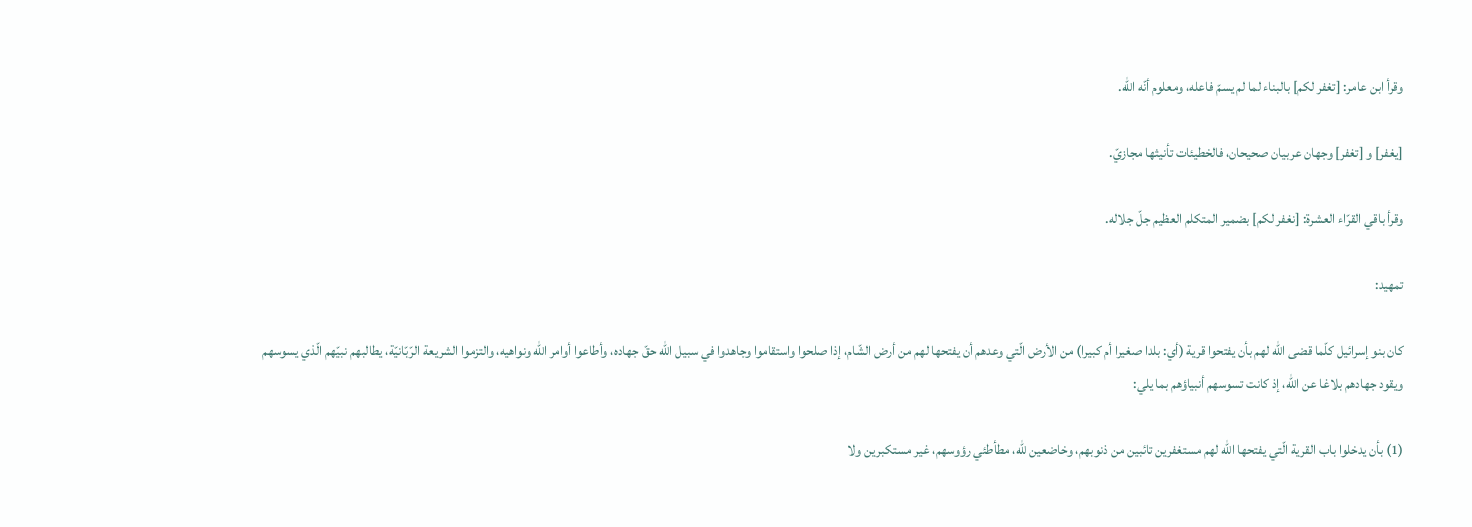وقرأ ابن عامر: [تغفر لكم] بالبناء لما لم يسمّ فاعله، ومعلوم أنّه اللّه.

[يغفر] و [تغفر] وجهان عربيان صحيحان، فالخطيئات تأنيثها مجازيّ.

وقرأ باقي القرّاء العشرة: [نغفر لكم] بضمير المتكلم العظيم جلّ جلاله.

تمهيد:

كان بنو إسرائيل كلّما قضى اللّه لهم بأن يفتحوا قرية (أي: بلدا صغيرا أم كبيرا) من الأرض الّتي وعدهم أن يفتحها لهم من أرض الشّام، إذا صلحوا واستقاموا وجاهدوا في سبيل اللّه حقّ جهاده، وأطاعوا أوامر اللّه ونواهيه، والتزموا الشريعة الرّبّانيّة، يطالبهم نبيّهم الّذي يسوسهم ويقود جهادهم بلاغا عن اللّه، إذ كانت تسوسهم أنبياؤهم بما يلي:

(1) بأن يدخلوا باب القرية الّتي يفتحها اللّه لهم مستغفرين تائبين من ذنوبهم، وخاضعين للّه، مطأطئي رؤوسهم، غير مستكبرين ولا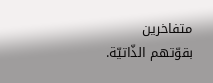متفاخرين بقوّتهم الذّاتيّة.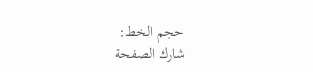حجم الخط:
شارك الصفحة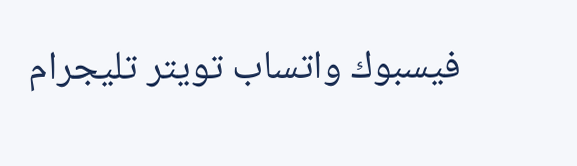فيسبوك واتساب تويتر تليجرام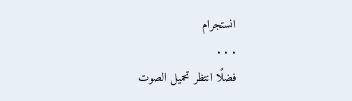انستجرام
. . .
فضلًا انتظر تحميل الصوت